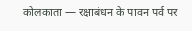कोलकाता — रक्षाबंधन के पावन पर्व पर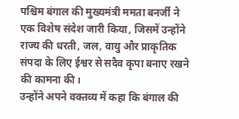पश्चिम बंगाल की मुख्यमंत्री ममता बनर्जी ने एक विशेष संदेश जारी किया, जिसमें उन्होंने राज्य की धरती, जल, वायु और प्राकृतिक संपदा के लिए ईश्वर से सदैव कृपा बनाए रखने की कामना की।
उन्होंने अपने वक्तव्य में कहा कि बंगाल की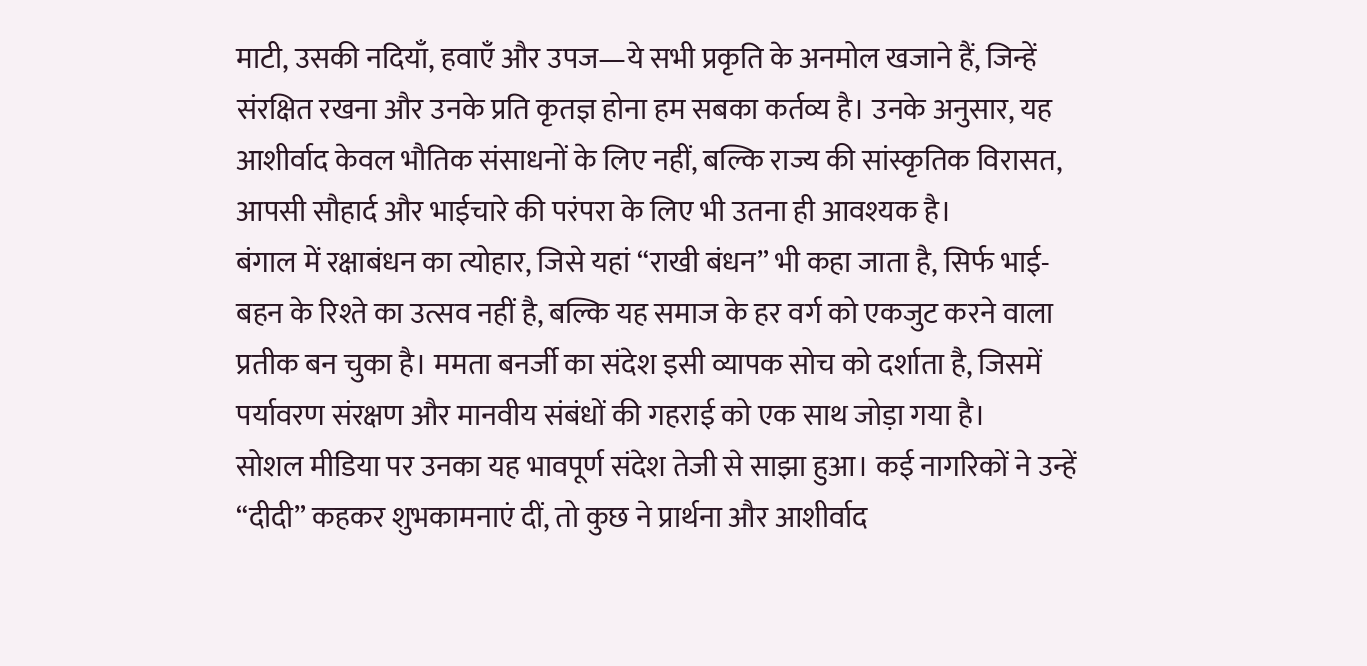माटी, उसकी नदियाँ, हवाएँ और उपज—ये सभी प्रकृति के अनमोल खजाने हैं, जिन्हें संरक्षित रखना और उनके प्रति कृतज्ञ होना हम सबका कर्तव्य है। उनके अनुसार, यह आशीर्वाद केवल भौतिक संसाधनों के लिए नहीं, बल्कि राज्य की सांस्कृतिक विरासत, आपसी सौहार्द और भाईचारे की परंपरा के लिए भी उतना ही आवश्यक है।
बंगाल में रक्षाबंधन का त्योहार, जिसे यहां “राखी बंधन” भी कहा जाता है, सिर्फ भाई-बहन के रिश्ते का उत्सव नहीं है, बल्कि यह समाज के हर वर्ग को एकजुट करने वाला प्रतीक बन चुका है। ममता बनर्जी का संदेश इसी व्यापक सोच को दर्शाता है, जिसमें पर्यावरण संरक्षण और मानवीय संबंधों की गहराई को एक साथ जोड़ा गया है।
सोशल मीडिया पर उनका यह भावपूर्ण संदेश तेजी से साझा हुआ। कई नागरिकों ने उन्हें “दीदी” कहकर शुभकामनाएं दीं, तो कुछ ने प्रार्थना और आशीर्वाद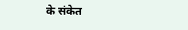के संकेत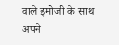वाले इमोजी के साथ अपने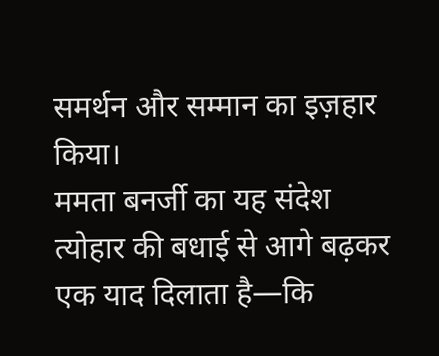समर्थन और सम्मान का इज़हार किया।
ममता बनर्जी का यह संदेश त्योहार की बधाई से आगे बढ़कर एक याद दिलाता है—कि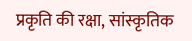प्रकृति की रक्षा, सांस्कृतिक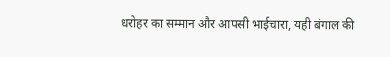धरोहर का सम्मान और आपसी भाईचारा, यही बंगाल की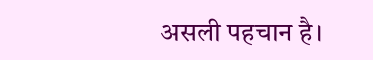असली पहचान है।